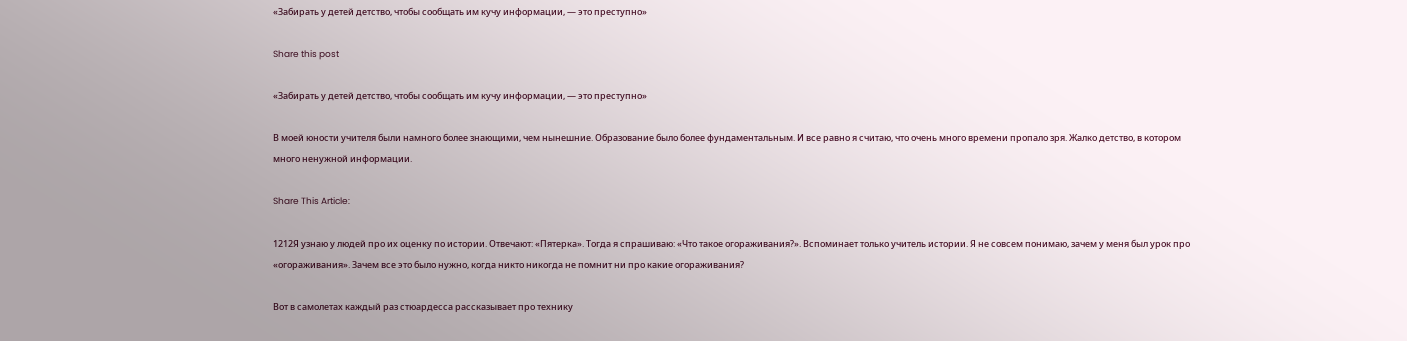«Забирать у детей детство, чтобы сообщать им кучу информации, — это преступно»

Share this post

«Забирать у детей детство, чтобы сообщать им кучу информации, — это преступно»

В моей юности учителя были намного более знающими, чем нынешние. Образование было более фундаментальным. И все равно я считаю, что очень много времени пропало зря. Жалко детство, в котором много ненужной информации.

Share This Article:

1212Я узнаю у людей про их оценку по истории. Отвечают: «Пятерка». Тогда я спрашиваю: «Что такое огораживания?». Вспоминает только учитель истории. Я не совсем понимаю, зачем у меня был урок про «огораживания». Зачем все это было нужно, когда никто никогда не помнит ни про какие огораживания?

Вот в самолетах каждый раз стюардесса рассказывает про технику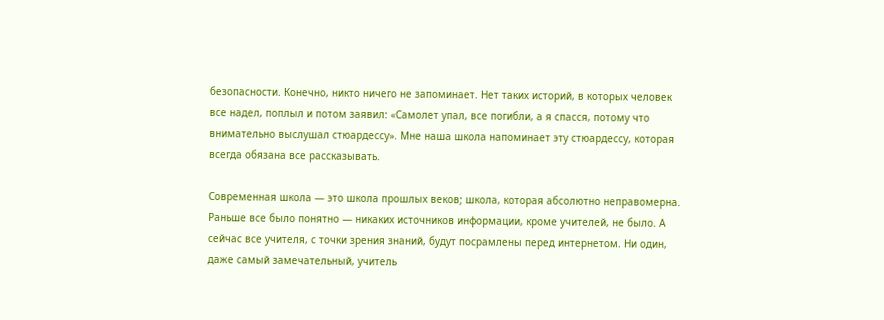безопасности. Конечно, никто ничего не запоминает. Нет таких историй, в которых человек все надел, поплыл и потом заявил: «Самолет упал, все погибли, а я спасся, потому что внимательно выслушал стюардессу». Мне наша школа напоминает эту стюардессу, которая всегда обязана все рассказывать.

Современная школа — это школа прошлых веков; школа, которая абсолютно неправомерна. Раньше все было понятно — никаких источников информации, кроме учителей, не было. А сейчас все учителя, с точки зрения знаний, будут посрамлены перед интернетом. Ни один, даже самый замечательный, учитель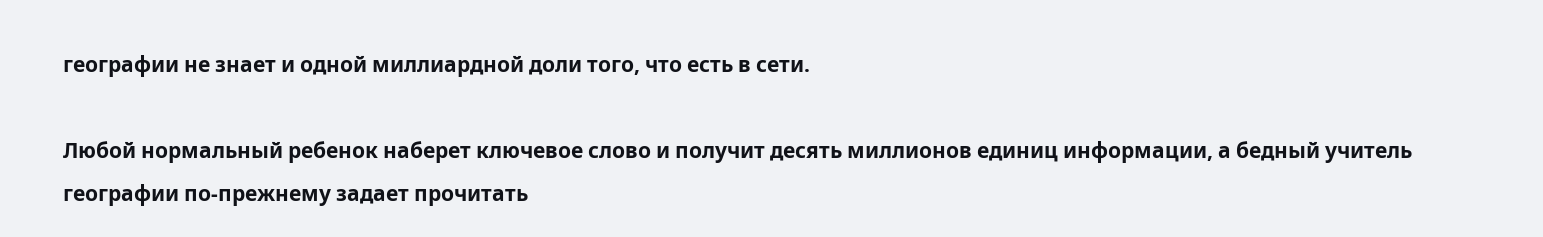географии не знает и одной миллиардной доли того, что есть в сети.

Любой нормальный ребенок наберет ключевое слово и получит десять миллионов единиц информации, а бедный учитель географии по-прежнему задает прочитать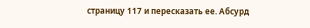страницу 117 и пересказать ее. Абсурд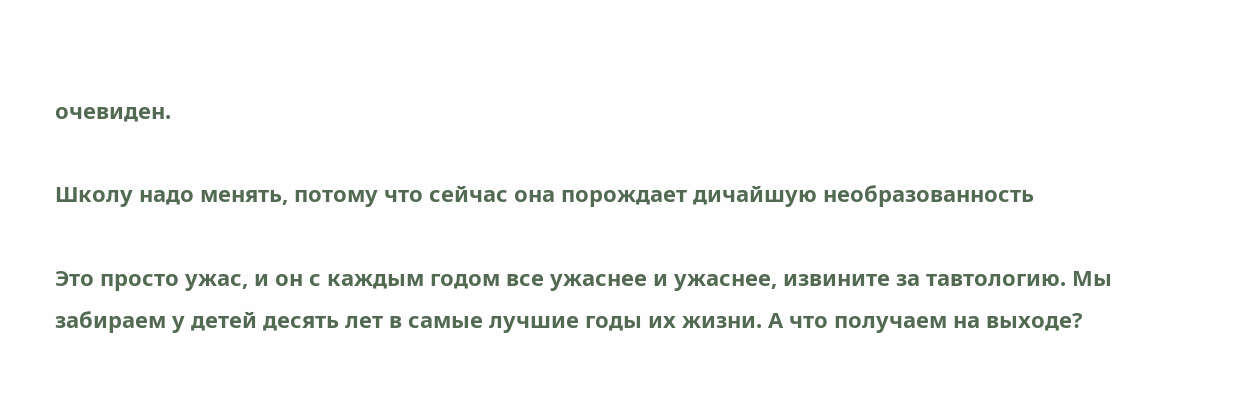очевиден.

Школу надо менять, потому что сейчас она порождает дичайшую необразованность

Это просто ужас, и он с каждым годом все ужаснее и ужаснее, извините за тавтологию. Мы забираем у детей десять лет в самые лучшие годы их жизни. А что получаем на выходе?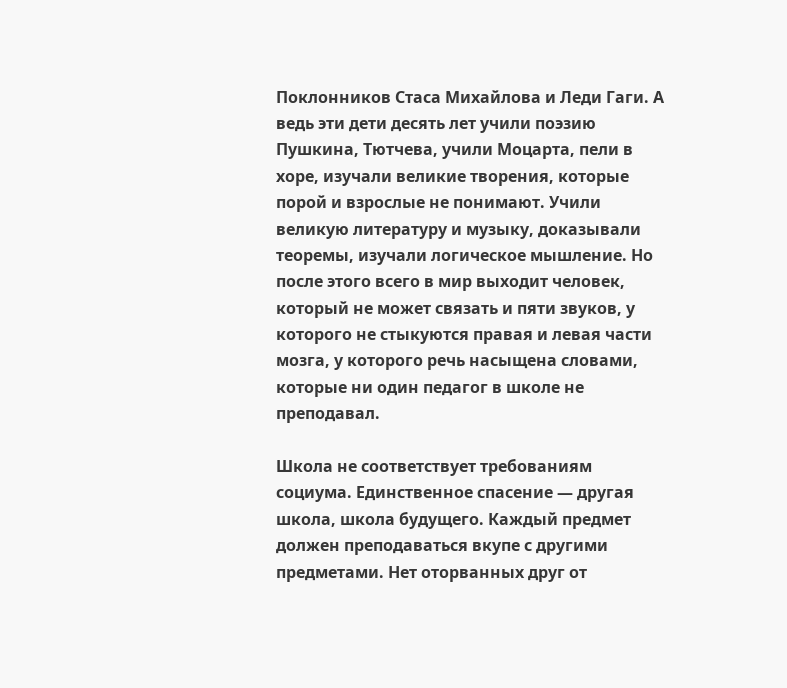Поклонников Стаса Михайлова и Леди Гаги. А ведь эти дети десять лет учили поэзию Пушкина, Тютчева, учили Моцарта, пели в хоре, изучали великие творения, которые порой и взрослые не понимают. Учили великую литературу и музыку, доказывали теоремы, изучали логическое мышление. Но после этого всего в мир выходит человек, который не может связать и пяти звуков, у которого не стыкуются правая и левая части мозга, у которого речь насыщена словами, которые ни один педагог в школе не преподавал.

Школа не соответствует требованиям социума. Единственное спасение — другая школа, школа будущего. Каждый предмет должен преподаваться вкупе с другими предметами. Нет оторванных друг от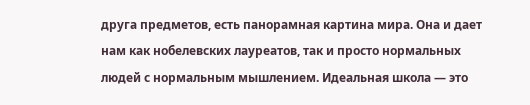друга предметов, есть панорамная картина мира. Она и дает нам как нобелевских лауреатов, так и просто нормальных людей с нормальным мышлением. Идеальная школа — это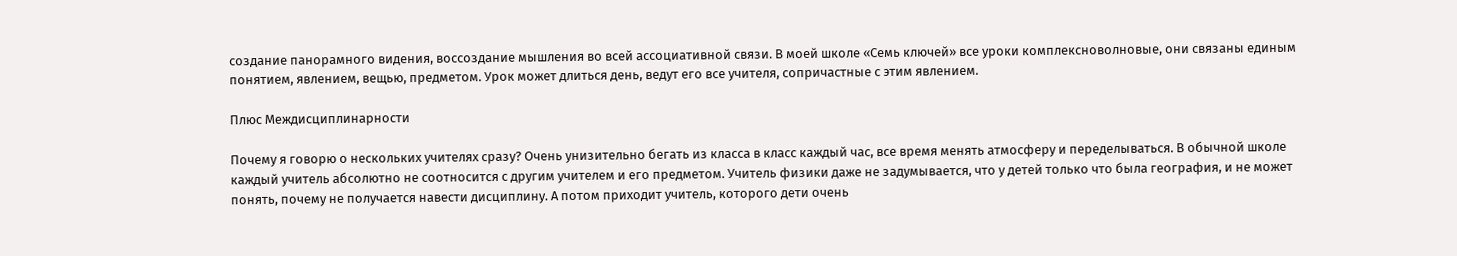создание панорамного видения, воссоздание мышления во всей ассоциативной связи. В моей школе «Семь ключей» все уроки комплексноволновые, они связаны единым понятием, явлением, вещью, предметом. Урок может длиться день, ведут его все учителя, сопричастные с этим явлением.

Плюс Междисциплинарности

Почему я говорю о нескольких учителях сразу? Очень унизительно бегать из класса в класс каждый час, все время менять атмосферу и переделываться. В обычной школе каждый учитель абсолютно не соотносится с другим учителем и его предметом. Учитель физики даже не задумывается, что у детей только что была география, и не может понять, почему не получается навести дисциплину. А потом приходит учитель, которого дети очень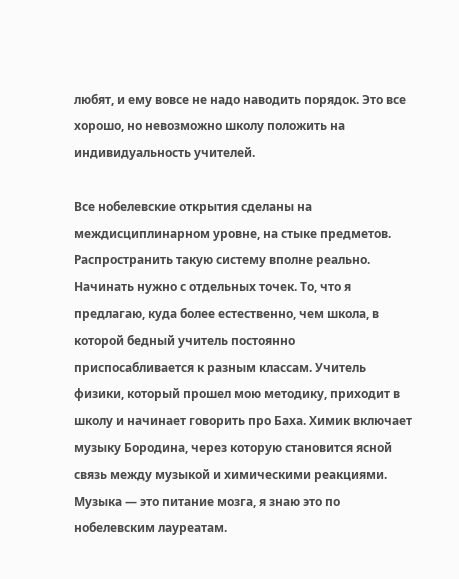любят, и ему вовсе не надо наводить порядок. Это все хорошо, но невозможно школу положить на индивидуальность учителей.

Все нобелевские открытия сделаны на междисциплинарном уровне, на стыке предметов. Распространить такую систему вполне реально. Начинать нужно с отдельных точек. То, что я предлагаю, куда более естественно, чем школа, в которой бедный учитель постоянно приспосабливается к разным классам. Учитель физики, который прошел мою методику, приходит в школу и начинает говорить про Баха. Химик включает музыку Бородина, через которую становится ясной связь между музыкой и химическими реакциями. Музыка — это питание мозга, я знаю это по нобелевским лауреатам.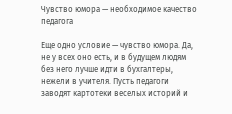Чувство юмора — необходимое качество педагога

Еще одно условие — чувство юмора. Да, не у всех оно есть, и в будущем людям без него лучше идти в бухгалтеры, нежели в учителя. Пусть педагоги заводят картотеки веселых историй и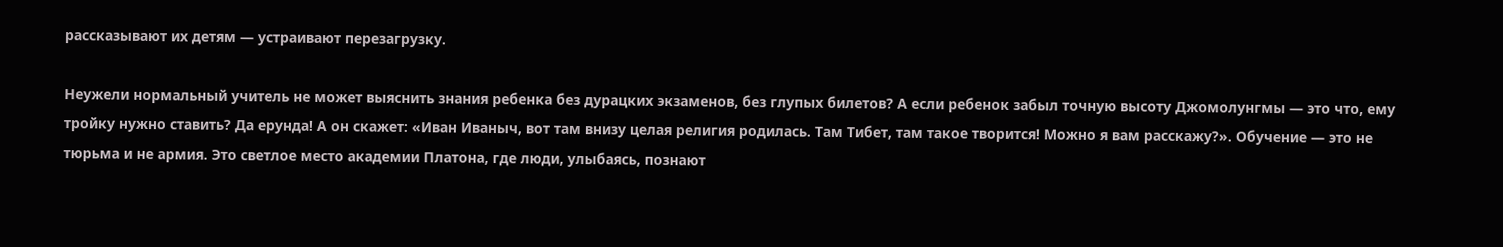рассказывают их детям — устраивают перезагрузку.

Неужели нормальный учитель не может выяснить знания ребенка без дурацких экзаменов, без глупых билетов? А если ребенок забыл точную высоту Джомолунгмы — это что, ему тройку нужно ставить? Да ерунда! А он скажет: «Иван Иваныч, вот там внизу целая религия родилась. Там Тибет, там такое творится! Можно я вам расскажу?». Обучение — это не тюрьма и не армия. Это светлое место академии Платона, где люди, улыбаясь, познают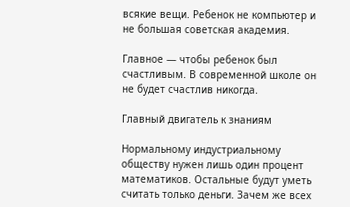всякие вещи. Ребенок не компьютер и не большая советская академия.

Главное — чтобы ребенок был счастливым. В современной школе он не будет счастлив никогда.

Главный двигатель к знаниям

Нормальному индустриальному обществу нужен лишь один процент математиков. Остальные будут уметь считать только деньги. Зачем же всех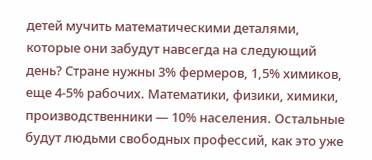детей мучить математическими деталями, которые они забудут навсегда на следующий день? Стране нужны 3% фермеров, 1,5% химиков, еще 4-5% рабочих. Математики, физики, химики, производственники — 10% населения. Остальные будут людьми свободных профессий, как это уже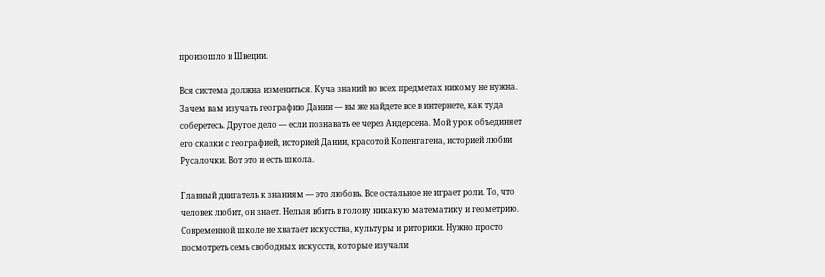произошло в Швеции.

Вся система должна измениться. Куча знаний во всех предметах никому не нужна. Зачем вам изучать географию Дании — вы же найдете все в интернете, как туда соберетесь. Другое дело — если познавать ее через Андерсена. Мой урок объединяет его сказки с географией, историей Дании, красотой Копенгагена, историей любви Русалочки. Вот это и есть школа.

Главный двигатель к знаниям — это любовь. Все остальное не играет роли. То, что человек любит, он знает. Нельзя вбить в голову никакую математику и геометрию. Современной школе не хватает искусства, культуры и риторики. Нужно просто посмотреть семь свободных искусств, которые изучали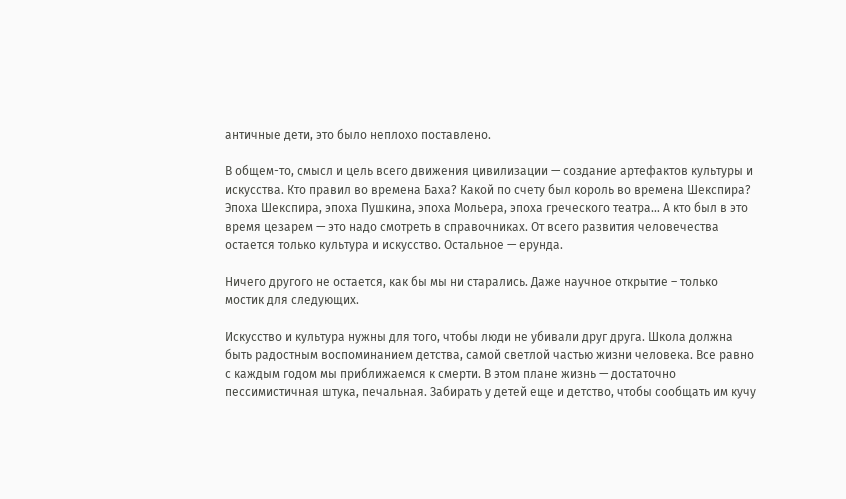античные дети, это было неплохо поставлено.

В общем-то, смысл и цель всего движения цивилизации — создание артефактов культуры и искусства. Кто правил во времена Баха? Какой по счету был король во времена Шекспира? Эпоха Шекспира, эпоха Пушкина, эпоха Мольера, эпоха греческого театра… А кто был в это время цезарем — это надо смотреть в справочниках. От всего развития человечества остается только культура и искусство. Остальное — ерунда.

Ничего другого не остается, как бы мы ни старались. Даже научное открытие – только мостик для следующих.

Искусство и культура нужны для того, чтобы люди не убивали друг друга. Школа должна быть радостным воспоминанием детства, самой светлой частью жизни человека. Все равно с каждым годом мы приближаемся к смерти. В этом плане жизнь — достаточно пессимистичная штука, печальная. Забирать у детей еще и детство, чтобы сообщать им кучу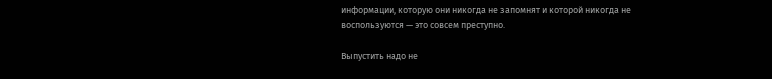информации, которую они никогда не запомнят и которой никогда не воспользуются — это совсем преступно.

Выпустить надо не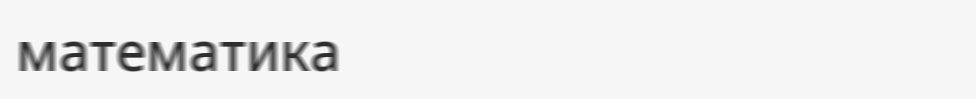математика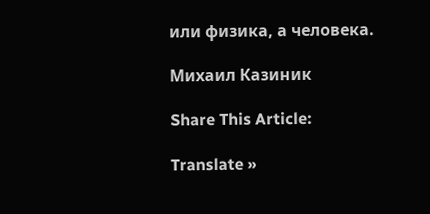или физика, а человека.

Михаил Казиник

Share This Article:

Translate »